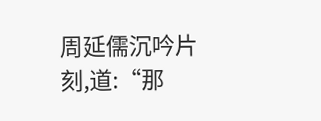周延儒沉吟片刻,道:“那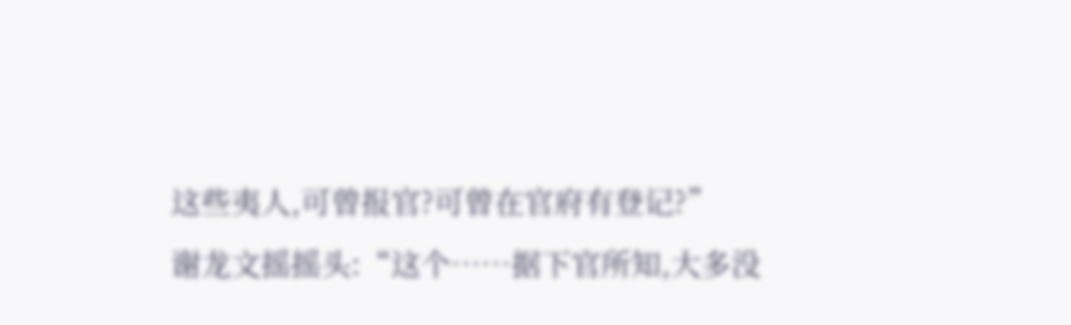这些夷人,可曾报官?可曾在官府有登记?”
谢龙文摇摇头:“这个……据下官所知,大多没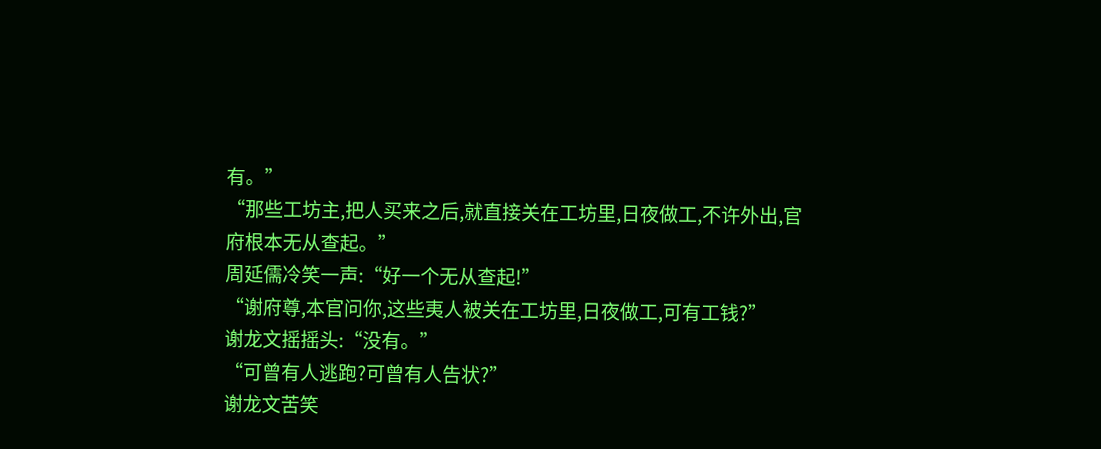有。”
“那些工坊主,把人买来之后,就直接关在工坊里,日夜做工,不许外出,官府根本无从查起。”
周延儒冷笑一声:“好一个无从查起!”
“谢府尊,本官问你,这些夷人被关在工坊里,日夜做工,可有工钱?”
谢龙文摇摇头:“没有。”
“可曾有人逃跑?可曾有人告状?”
谢龙文苦笑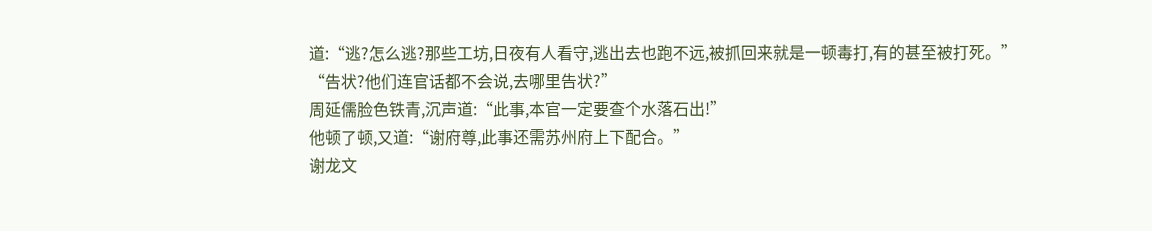道:“逃?怎么逃?那些工坊,日夜有人看守,逃出去也跑不远,被抓回来就是一顿毒打,有的甚至被打死。”
“告状?他们连官话都不会说,去哪里告状?”
周延儒脸色铁青,沉声道:“此事,本官一定要查个水落石出!”
他顿了顿,又道:“谢府尊,此事还需苏州府上下配合。”
谢龙文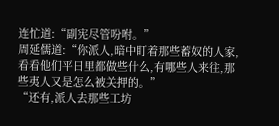连忙道:“副宪尽管吩咐。”
周延儒道:“你派人,暗中盯着那些蓄奴的人家,看看他们平日里都做些什么,有哪些人来往,那些夷人又是怎么被关押的。”
“还有,派人去那些工坊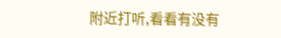附近打听,看看有没有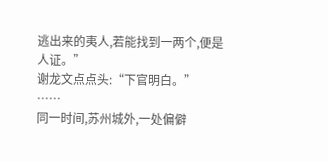逃出来的夷人,若能找到一两个,便是人证。”
谢龙文点点头:“下官明白。”
……
同一时间,苏州城外,一处偏僻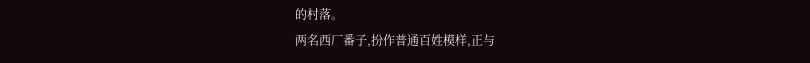的村落。
两名西厂番子,扮作普通百姓模样,正与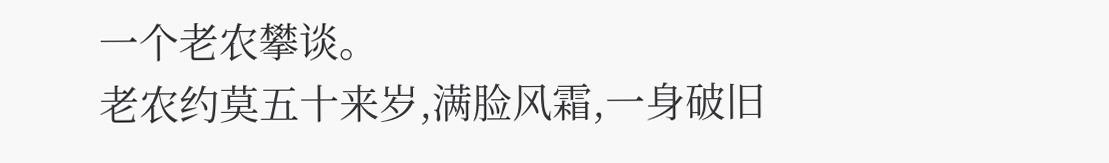一个老农攀谈。
老农约莫五十来岁,满脸风霜,一身破旧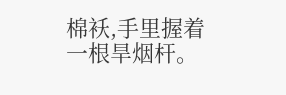棉袄,手里握着一根旱烟杆。